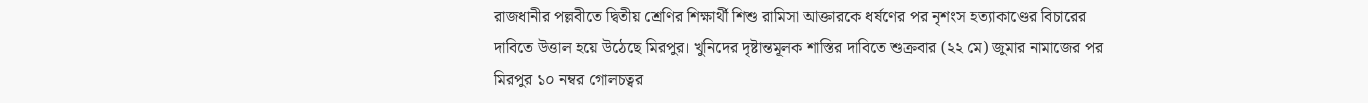রাজধানীর পল্লবীতে দ্বিতীয় শ্রেণির শিক্ষার্থী শিশু রামিসা আক্তারকে ধর্ষণের পর নৃশংস হত্যাকাণ্ডের বিচারের দাবিতে উত্তাল হয়ে উঠেছে মিরপুর। খুনিদের দৃষ্টান্তমূলক শাস্তির দাবিতে শুক্রবার (২২ মে) জুমার নামাজের পর মিরপুর ১০ নম্বর গোলচত্বর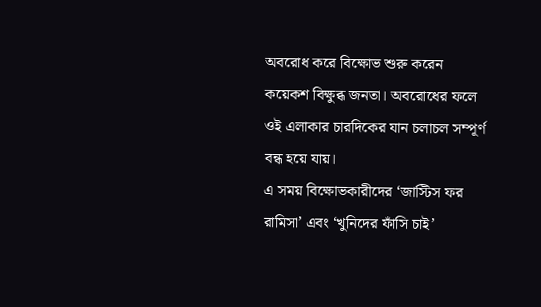অবরোধ করে বিক্ষোভ শুরু করেন কয়েকশ বিক্ষুব্ধ জনতা। অবরোধের ফলে ওই এলাকার চারদিকের যান চলাচল সম্পূর্ণ বন্ধ হয়ে যায়।
এ সময় বিক্ষোভকারীদের ‘জাস্টিস ফর রামিসা’ এবং ‘খুনিদের ফাঁসি চাই’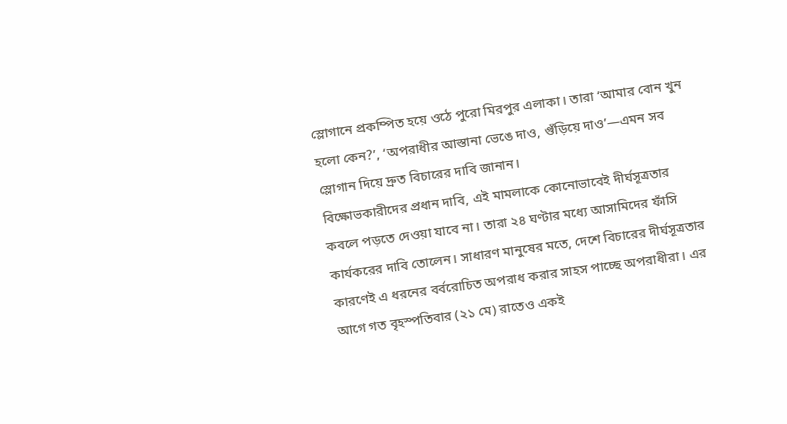স্লোগানে প্রকম্পিত হয়ে ওঠে পুরো মিরপুর এলাকা। তারা ‘আমার বোন খুন হলো কেন?’, ‘অপরাধীর আস্তানা ভেঙে দাও, গুঁড়িয়ে দাও’—এমন সব স্লোগান দিয়ে দ্রুত বিচারের দাবি জানান।
বিক্ষোভকারীদের প্রধান দাবি, এই মামলাকে কোনোভাবেই দীর্ঘসূত্রতার কবলে পড়তে দেওয়া যাবে না। তারা ২৪ ঘণ্টার মধ্যে আসামিদের ফাঁসি কার্যকরের দাবি তোলেন। সাধারণ মানুষের মতে, দেশে বিচারের দীর্ঘসূত্রতার কারণেই এ ধরনের বর্বরোচিত অপরাধ করার সাহস পাচ্ছে অপরাধীরা। এর আগে গত বৃহস্পতিবার (২১ মে) রাতেও একই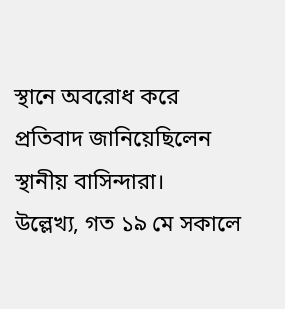স্থানে অবরোধ করে প্রতিবাদ জানিয়েছিলেন স্থানীয় বাসিন্দারা।
উল্লেখ্য, গত ১৯ মে সকালে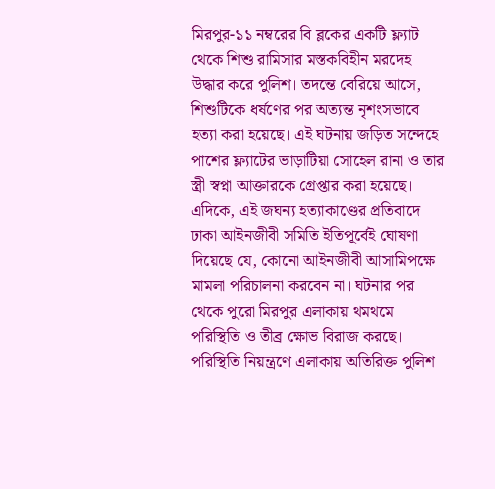মিরপুর-১১ নম্বরের বি ব্লকের একটি ফ্ল্যাট থেকে শিশু রামিসার মস্তকবিহীন মরদেহ উদ্ধার করে পুলিশ। তদন্তে বেরিয়ে আসে, শিশুটিকে ধর্ষণের পর অত্যন্ত নৃশংসভাবে হত্যা করা হয়েছে। এই ঘটনায় জড়িত সন্দেহে পাশের ফ্ল্যাটের ভাড়াটিয়া সোহেল রানা ও তার স্ত্রী স্বপ্না আক্তারকে গ্রেপ্তার করা হয়েছে।
এদিকে, এই জঘন্য হত্যাকাণ্ডের প্রতিবাদে ঢাকা আইনজীবী সমিতি ইতিপূর্বেই ঘোষণা দিয়েছে যে, কোনো আইনজীবী আসামিপক্ষে মামলা পরিচালনা করবেন না। ঘটনার পর থেকে পুরো মিরপুর এলাকায় থমথমে পরিস্থিতি ও তীব্র ক্ষোভ বিরাজ করছে। পরিস্থিতি নিয়ন্ত্রণে এলাকায় অতিরিক্ত পুলিশ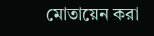মোতায়েন করা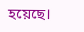হয়েছে।